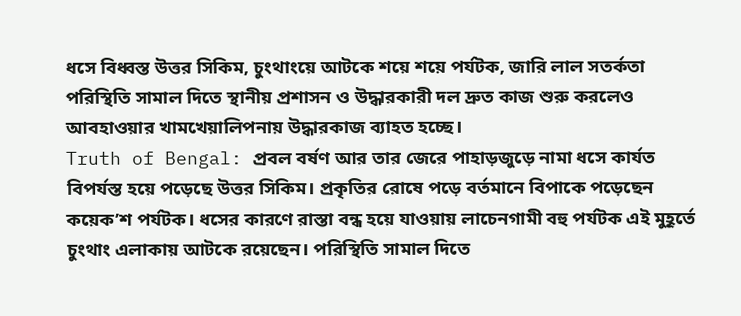ধসে বিধ্বস্ত উত্তর সিকিম, চুংথাংয়ে আটকে শয়ে শয়ে পর্যটক, জারি লাল সতর্কতা
পরিস্থিতি সামাল দিতে স্থানীয় প্রশাসন ও উদ্ধারকারী দল দ্রুত কাজ শুরু করলেও আবহাওয়ার খামখেয়ালিপনায় উদ্ধারকাজ ব্যাহত হচ্ছে।
Truth of Bengal: প্রবল বর্ষণ আর তার জেরে পাহাড়জুড়ে নামা ধসে কার্যত বিপর্যস্ত হয়ে পড়েছে উত্তর সিকিম। প্রকৃতির রোষে পড়ে বর্তমানে বিপাকে পড়েছেন কয়েক’শ পর্যটক। ধসের কারণে রাস্তা বন্ধ হয়ে যাওয়ায় লাচেনগামী বহু পর্যটক এই মুহূর্তে চুংথাং এলাকায় আটকে রয়েছেন। পরিস্থিতি সামাল দিতে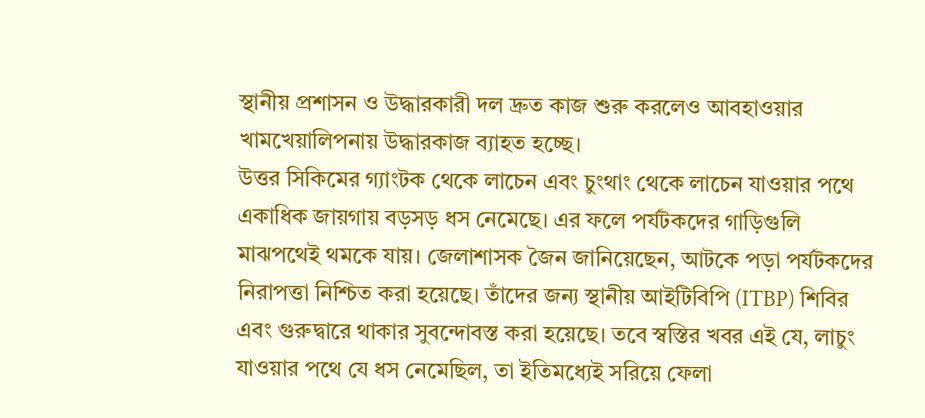স্থানীয় প্রশাসন ও উদ্ধারকারী দল দ্রুত কাজ শুরু করলেও আবহাওয়ার খামখেয়ালিপনায় উদ্ধারকাজ ব্যাহত হচ্ছে।
উত্তর সিকিমের গ্যাংটক থেকে লাচেন এবং চুংথাং থেকে লাচেন যাওয়ার পথে একাধিক জায়গায় বড়সড় ধস নেমেছে। এর ফলে পর্যটকদের গাড়িগুলি মাঝপথেই থমকে যায়। জেলাশাসক জৈন জানিয়েছেন, আটকে পড়া পর্যটকদের নিরাপত্তা নিশ্চিত করা হয়েছে। তাঁদের জন্য স্থানীয় আইটিবিপি (ITBP) শিবির এবং গুরুদ্বারে থাকার সুবন্দোবস্ত করা হয়েছে। তবে স্বস্তির খবর এই যে, লাচুং যাওয়ার পথে যে ধস নেমেছিল, তা ইতিমধ্যেই সরিয়ে ফেলা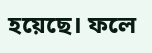হয়েছে। ফলে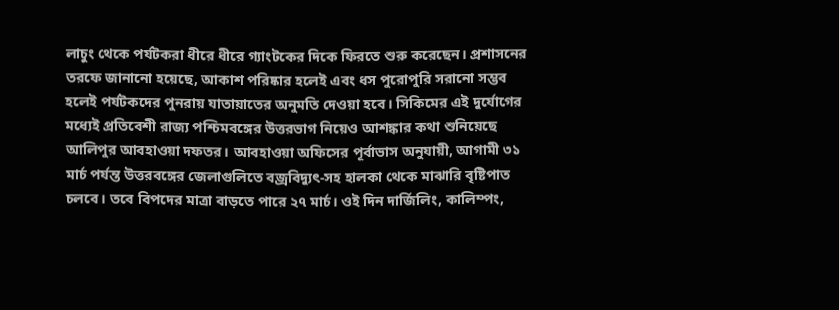লাচুং থেকে পর্যটকরা ধীরে ধীরে গ্যাংটকের দিকে ফিরতে শুরু করেছেন। প্রশাসনের তরফে জানানো হয়েছে, আকাশ পরিষ্কার হলেই এবং ধস পুরোপুরি সরানো সম্ভব হলেই পর্যটকদের পুনরায় যাতায়াতের অনুমতি দেওয়া হবে। সিকিমের এই দুর্যোগের মধ্যেই প্রতিবেশী রাজ্য পশ্চিমবঙ্গের উত্তরভাগ নিয়েও আশঙ্কার কথা শুনিয়েছে আলিপুর আবহাওয়া দফতর। আবহাওয়া অফিসের পূর্বাভাস অনুযায়ী, আগামী ৩১ মার্চ পর্যন্ত উত্তরবঙ্গের জেলাগুলিতে বজ্রবিদ্যুৎ-সহ হালকা থেকে মাঝারি বৃষ্টিপাত চলবে। তবে বিপদের মাত্রা বাড়তে পারে ২৭ মার্চ। ওই দিন দার্জিলিং, কালিম্পং,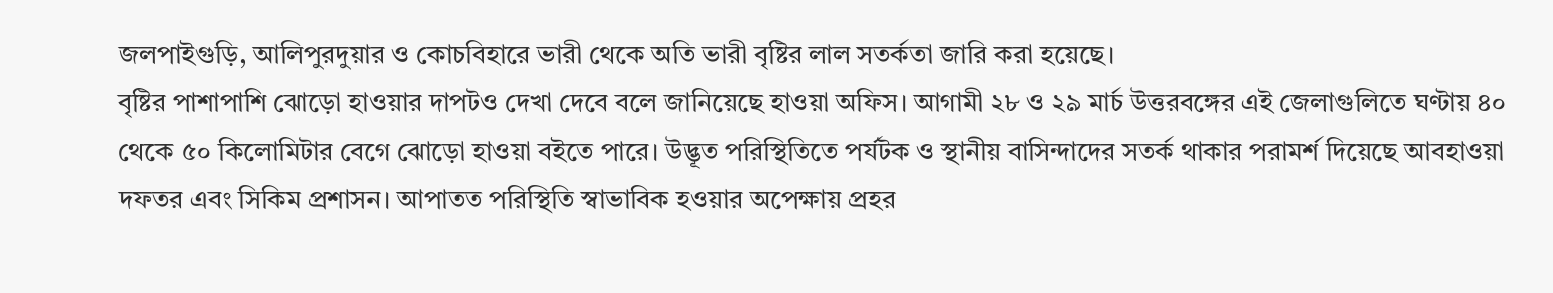জলপাইগুড়ি, আলিপুরদুয়ার ও কোচবিহারে ভারী থেকে অতি ভারী বৃষ্টির লাল সতর্কতা জারি করা হয়েছে।
বৃষ্টির পাশাপাশি ঝোড়ো হাওয়ার দাপটও দেখা দেবে বলে জানিয়েছে হাওয়া অফিস। আগামী ২৮ ও ২৯ মার্চ উত্তরবঙ্গের এই জেলাগুলিতে ঘণ্টায় ৪০ থেকে ৫০ কিলোমিটার বেগে ঝোড়ো হাওয়া বইতে পারে। উদ্ভূত পরিস্থিতিতে পর্যটক ও স্থানীয় বাসিন্দাদের সতর্ক থাকার পরামর্শ দিয়েছে আবহাওয়া দফতর এবং সিকিম প্রশাসন। আপাতত পরিস্থিতি স্বাভাবিক হওয়ার অপেক্ষায় প্রহর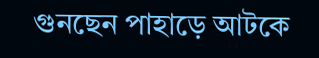গুনছেন পাহাড়ে আটকে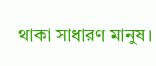থাকা সাধারণ মানুষ।